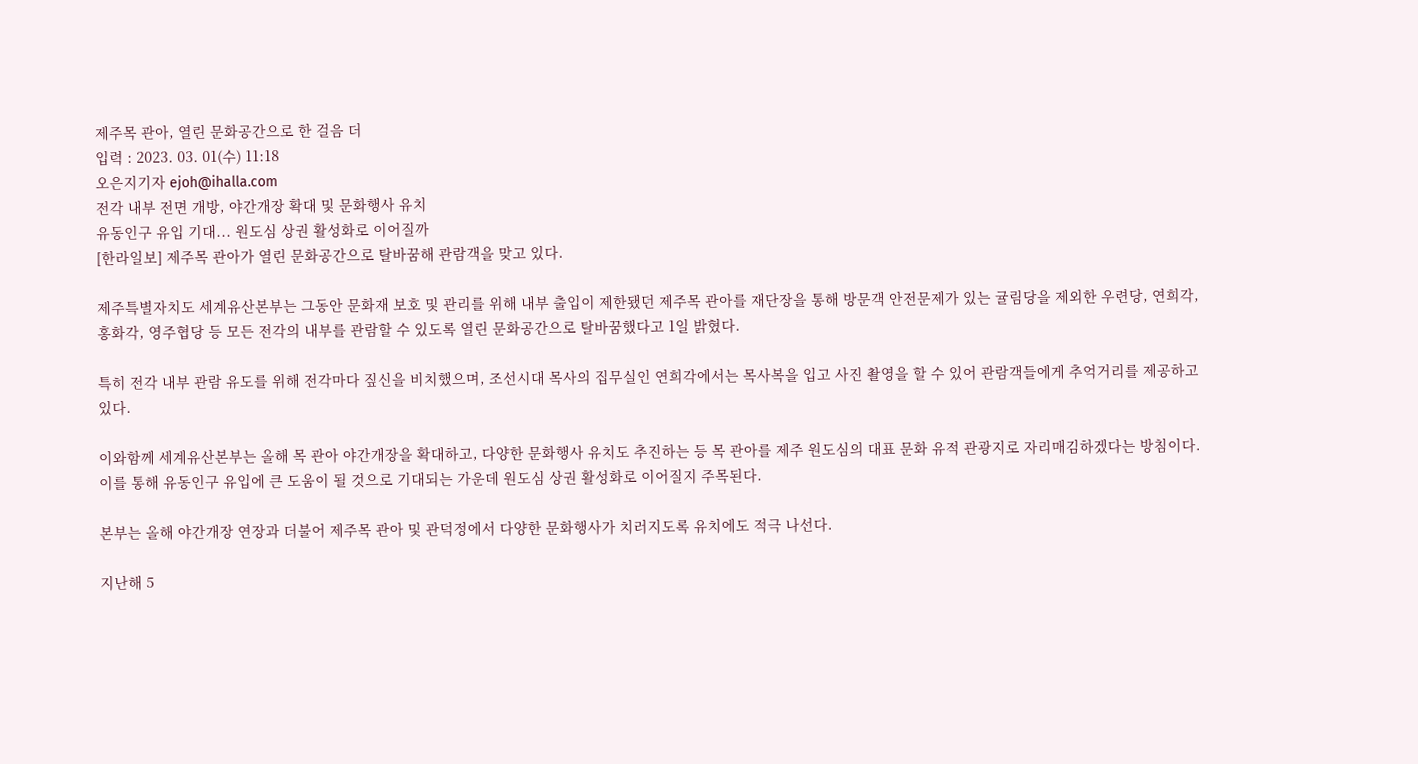제주목 관아, 열린 문화공간으로 한 걸음 더
입력 : 2023. 03. 01(수) 11:18
오은지기자 ejoh@ihalla.com
전각 내부 전면 개방, 야간개장 확대 및 문화행사 유치
유동인구 유입 기대... 원도심 상권 활성화로 이어질까
[한라일보] 제주목 관아가 열린 문화공간으로 탈바꿈해 관람객을 맞고 있다.

제주특별자치도 세계유산본부는 그동안 문화재 보호 및 관리를 위해 내부 출입이 제한됐던 제주목 관아를 재단장을 통해 방문객 안전문제가 있는 귤림당을 제외한 우련당, 연희각, 홍화각, 영주협당 등 모든 전각의 내부를 관람할 수 있도록 열린 문화공간으로 탈바꿈했다고 1일 밝혔다.

특히 전각 내부 관람 유도를 위해 전각마다 짚신을 비치했으며, 조선시대 목사의 집무실인 연희각에서는 목사복을 입고 사진 촬영을 할 수 있어 관람객들에게 추억거리를 제공하고 있다.

이와함께 세계유산본부는 올해 목 관아 야간개장을 확대하고, 다양한 문화행사 유치도 추진하는 등 목 관아를 제주 원도심의 대표 문화 유적 관광지로 자리매김하겠다는 방침이다. 이를 통해 유동인구 유입에 큰 도움이 될 것으로 기대되는 가운데 원도심 상권 활성화로 이어질지 주목된다.

본부는 올해 야간개장 연장과 더불어 제주목 관아 및 관덕정에서 다양한 문화행사가 치러지도록 유치에도 적극 나선다.

지난해 5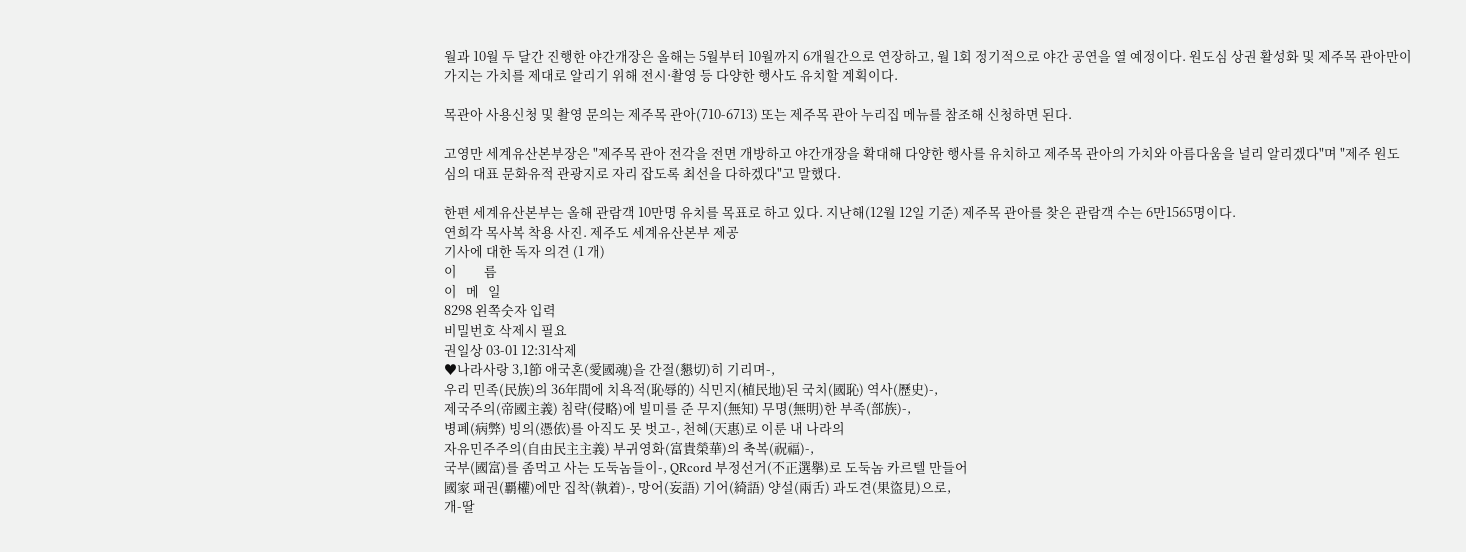월과 10월 두 달간 진행한 야간개장은 올해는 5월부터 10월까지 6개월간으로 연장하고, 월 1회 정기적으로 야간 공연을 열 예정이다. 원도심 상권 활성화 및 제주목 관아만이 가지는 가치를 제대로 알리기 위해 전시·촬영 등 다양한 행사도 유치할 계획이다.

목관아 사용신청 및 촬영 문의는 제주목 관아(710-6713) 또는 제주목 관아 누리집 메뉴를 참조해 신청하면 된다.

고영만 세계유산본부장은 "제주목 관아 전각을 전면 개방하고 야간개장을 확대해 다양한 행사를 유치하고 제주목 관아의 가치와 아름다움을 널리 알리겠다"며 "제주 원도심의 대표 문화유적 관광지로 자리 잡도록 최선을 다하겠다"고 말했다.

한편 세계유산본부는 올해 관람객 10만명 유치를 목표로 하고 있다. 지난해(12월 12일 기준) 제주목 관아를 찾은 관람객 수는 6만1565명이다.
연희각 목사복 착용 사진. 제주도 세계유산본부 제공
기사에 대한 독자 의견 (1 개)
이         름
이   메   일
8298 왼쪽숫자 입력
비밀번호 삭제시 필요
권일상 03-01 12:31삭제
♥나라사랑 3,1節 애국혼(愛國魂)을 간절(懇切)히 기리며-,
우리 민족(民族)의 36年間에 치욕적(恥辱的) 식민지(植民地)된 국치(國恥) 역사(歷史)-,
제국주의(帝國主義) 침략(侵略)에 빌미를 준 무지(無知) 무명(無明)한 부족(部族)-,
병폐(病弊) 빙의(憑依)를 아직도 못 벗고-, 천혜(天惠)로 이룬 내 나라의
자유민주주의(自由民主主義) 부귀영화(富貴榮華)의 축복(祝福)-,
국부(國富)를 좀먹고 사는 도둑놈들이-, QRcord 부정선거(不正選擧)로 도둑놈 카르텔 만들어
國家 패권(覇權)에만 집착(執着)-, 망어(妄語) 기어(綺語) 양설(兩舌) 과도견(果盜見)으로,
개-딸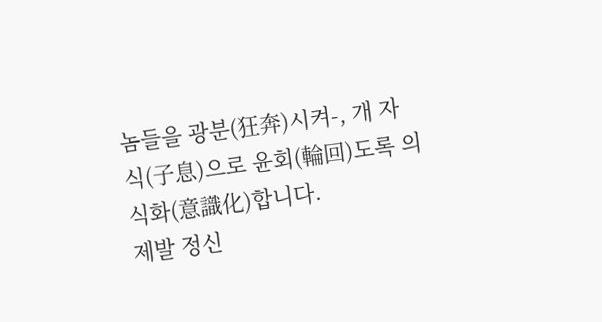놈들을 광분(狂奔)시켜-, 개 자식(子息)으로 윤회(輪回)도록 의식화(意識化)합니다.
제발 정신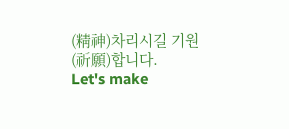(精神)차리시길 기원(祈願)합니다.
Let's make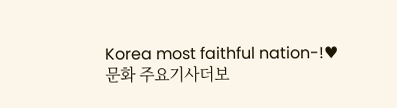Korea most faithful nation-!♥
문화 주요기사더보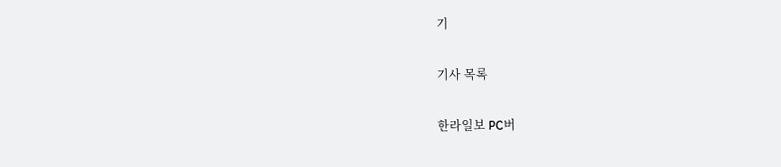기

기사 목록

한라일보 PC버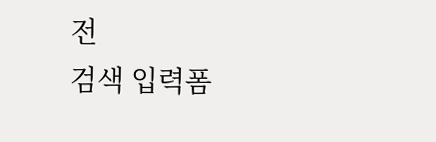전
검색 입력폼